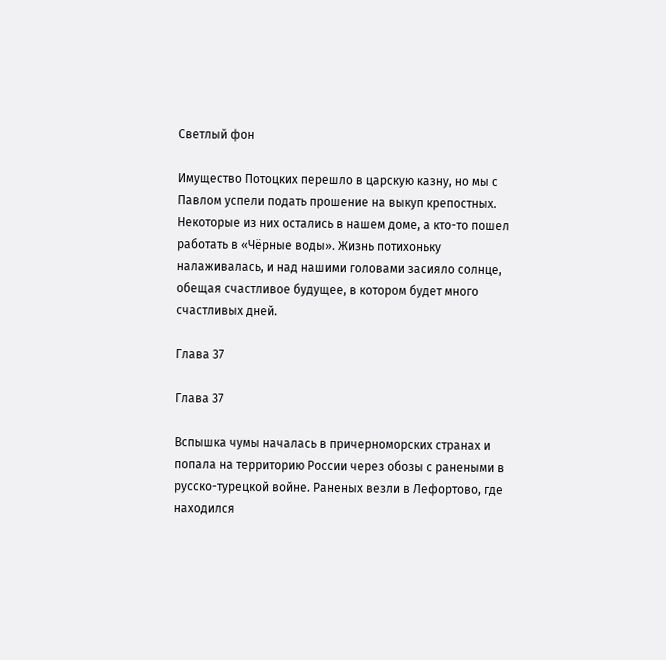Светлый фон

Имущество Потоцких перешло в царскую казну, но мы с Павлом успели подать прошение на выкуп крепостных. Некоторые из них остались в нашем доме, а кто-то пошел работать в «Чёрные воды». Жизнь потихоньку налаживалась, и над нашими головами засияло солнце, обещая счастливое будущее, в котором будет много счастливых дней.

Глава 37

Глава 37

Вспышка чумы началась в причерноморских странах и попала на территорию России через обозы с ранеными в русско-турецкой войне. Раненых везли в Лефортово, где находился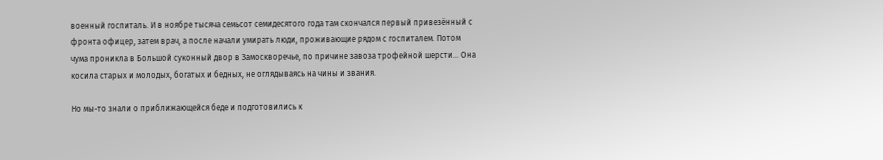военный госпиталь. И в ноябре тысяча семьсот семидесятого года там скончался первый привезённый с фронта офицер, затем врач, а после начали умирать люди, проживающие рядом с госпиталем. Потом чума проникла в Большой суконный двор в Замоскворечье, по причине завоза трофейной шерсти… Она косила старых и молодых, богатых и бедных, не оглядываясь на чины и звания.

Но мы-то знали о приближающейся беде и подготовились к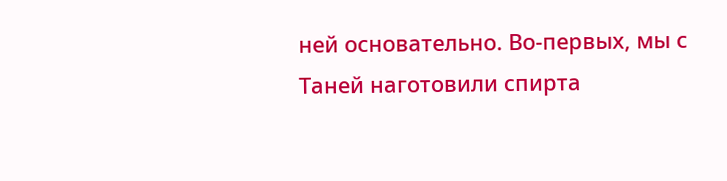ней основательно. Во-первых, мы с Таней наготовили спирта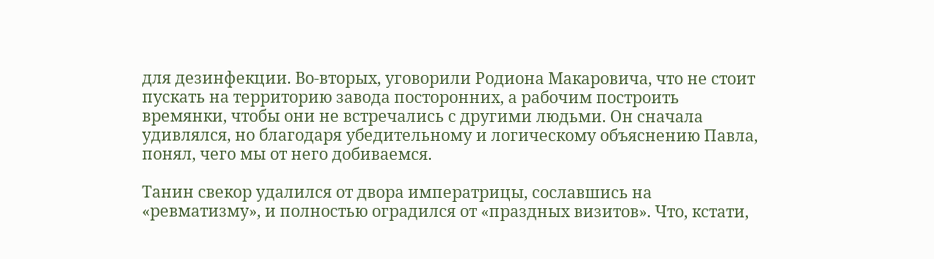для дезинфекции. Во-вторых, уговорили Родиона Макаровича, что не стоит пускать на территорию завода посторонних, а рабочим построить времянки, чтобы они не встречались с другими людьми. Он сначала удивлялся, но благодаря убедительному и логическому объяснению Павла, понял, чего мы от него добиваемся.

Танин свекор удалился от двора императрицы, сославшись на «ревматизму», и полностью оградился от «праздных визитов». Что, кстати,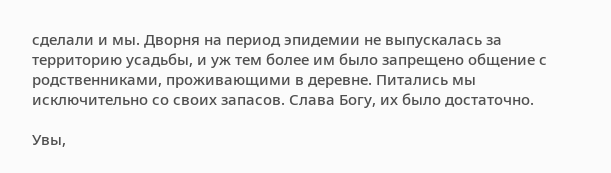сделали и мы. Дворня на период эпидемии не выпускалась за территорию усадьбы, и уж тем более им было запрещено общение с родственниками, проживающими в деревне. Питались мы исключительно со своих запасов. Слава Богу, их было достаточно.

Увы,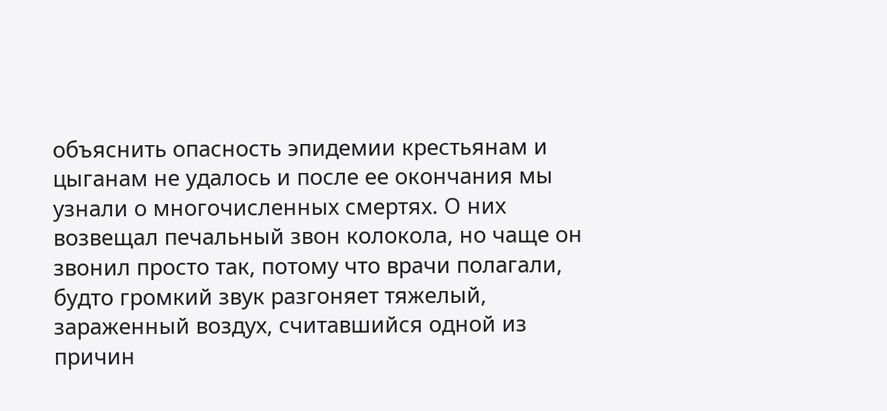объяснить опасность эпидемии крестьянам и цыганам не удалось и после ее окончания мы узнали о многочисленных смертях. О них возвещал печальный звон колокола, но чаще он звонил просто так, потому что врачи полагали, будто громкий звук разгоняет тяжелый, зараженный воздух, считавшийся одной из причин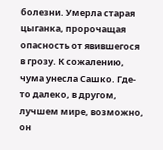болезни. Умерла старая цыганка, пророчащая опасность от явившегося в грозу. К сожалению, чума унесла Сашко. Где-то далеко, в другом, лучшем мире, возможно, он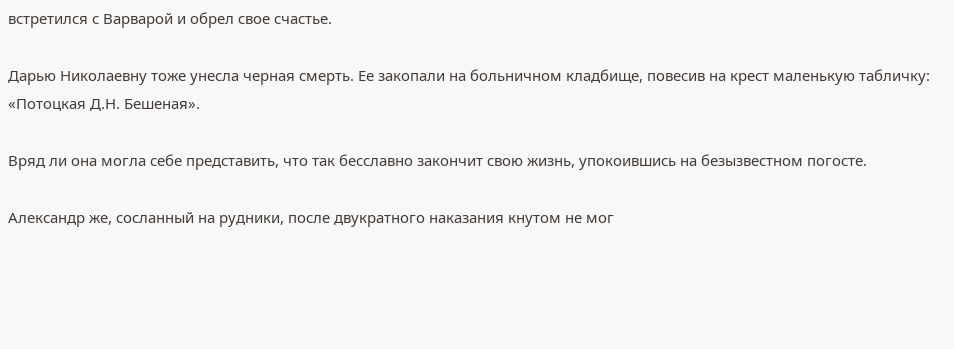встретился с Варварой и обрел свое счастье.

Дарью Николаевну тоже унесла черная смерть. Ее закопали на больничном кладбище, повесив на крест маленькую табличку: «Потоцкая Д.Н. Бешеная».

Вряд ли она могла себе представить, что так бесславно закончит свою жизнь, упокоившись на безызвестном погосте.

Александр же, сосланный на рудники, после двукратного наказания кнутом не мог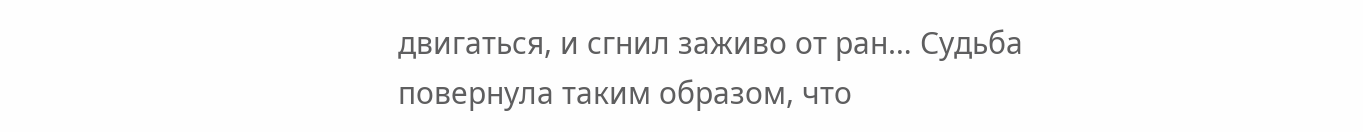двигаться, и сгнил заживо от ран… Судьба повернула таким образом, что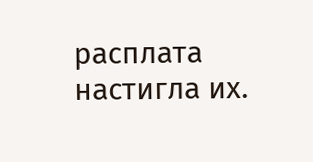расплата настигла их.